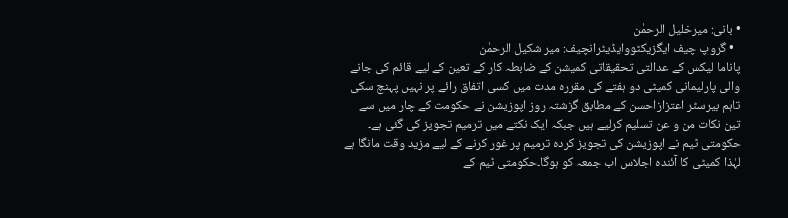• بانی: میرخلیل الرحمٰن
  • گروپ چیف ایگزیکٹووایڈیٹرانچیف: میر شکیل الرحمٰن
پاناما لیکس کے عدالتی تحقیقاتی کمیشن کے ضابطہ کار کے تعین کے لیے قائم کی جانے والی پارلیمانی کمیٹی دو ہفتے کی مقررہ مدت میں کسی اتفاق رائے پر نہیں پہنچ سکی تاہم بیرسٹر اعتزازاحسن کے مطابق گزشتہ روز اپوزیشن نے حکومت کے چار میں سے تین نکات من و عن تسلیم کرلیے ہیں جبکہ ایک نکتے میں ترمیم تجویز کی گئی ہے۔ حکومتی ٹیم نے اپوزیشن کی تجویز کردہ ترمیم پر غور کرنے کے لیے مزید وقت مانگا ہے لہٰذا کمیٹی کا آئندہ اجلاس اب جمعہ کو ہوگا۔حکومتی ٹیم کے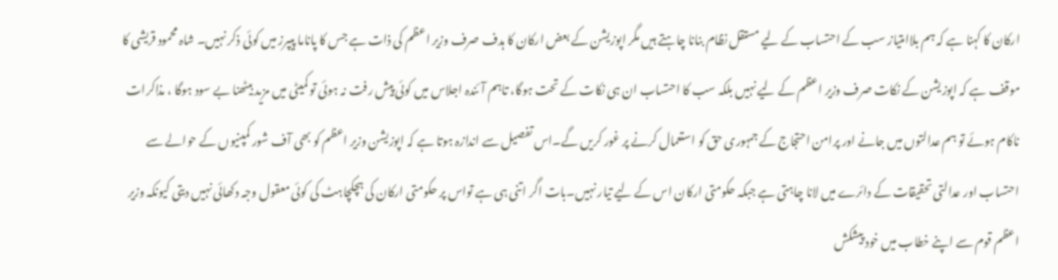ارکان کا کہنا ہے کہ ہم بلاامتیاز سب کے احتساب کے لیے مستقل نظام بنانا چاہتے ہیں مگر اپوزیشن کے بعض ارکان کا ہدف صرف وزیر اعظم کی ذات ہے جس کا پاناما پیپرز میں کوئی ذکر نہیں۔ شاہ محمود قریشی کا موقف ہے کہ اپوزیشن کے نکات صرف وزیر اعظم کے لیے نہیں بلکہ سب کا احتساب ان ہی نکات کے تحت ہوگا، تاہم آئندہ اجلاس میں کوئی پیش رفت نہ ہوئی تو کمیٹی میں مزید بیٹھنا بے سود ہوگا ، مذاکرات ناکام ہوئے تو ہم عدالتوں میں جانے اور پرامن احتجاج کے جمہوری حق کو استعمال کرنے پر غور کریں گے۔اس تفصیل سے اندازہ ہوتا ہے کہ اپوزیشن وزیر اعظم کو بھی آف شور کمپنیوں کے حوالے سے احتساب اور عدالتی تحقیقات کے دائرے میں لانا چاہتی ہے جبکہ حکومتی ارکان اس کے لیے تیار نہیں۔بات اگر اتنی ہی ہے تواس پر حکومتی ارکان کی ہچکچاہٹ کی کوئی معقول وجہ دکھائی نہیں دیتی کیونکہ وزیر اعظم قوم سے اپنے خطاب میں خود پیشکش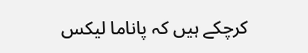کرچکے ہیں کہ پاناما لیکس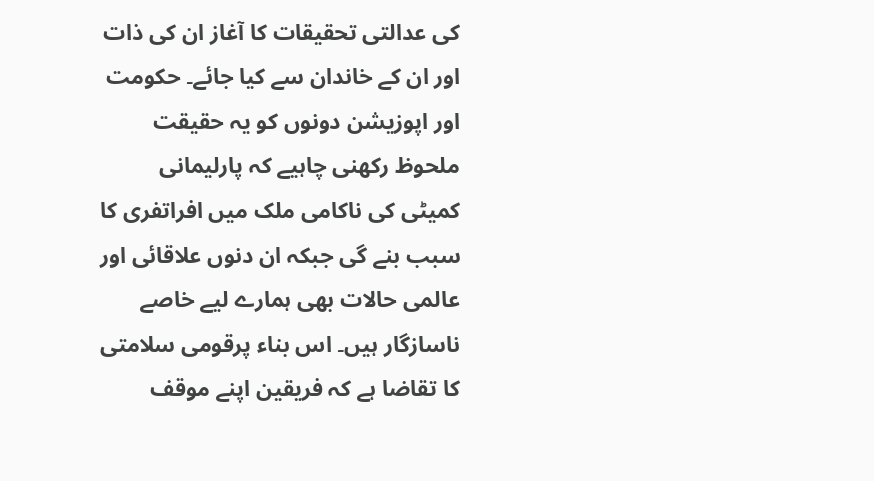کی عدالتی تحقیقات کا آغاز ان کی ذات اور ان کے خاندان سے کیا جائے۔ حکومت اور اپوزیشن دونوں کو یہ حقیقت ملحوظ رکھنی چاہیے کہ پارلیمانی کمیٹی کی ناکامی ملک میں افراتفری کا سبب بنے گی جبکہ ان دنوں علاقائی اور عالمی حالات بھی ہمارے لیے خاصے ناسازگار ہیں۔ اس بناء پرقومی سلامتی کا تقاضا ہے کہ فریقین اپنے موقف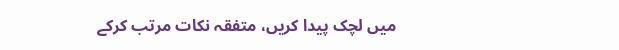میں لچک پیدا کریں، متفقہ نکات مرتب کرکے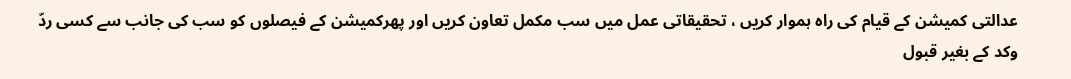عدالتی کمیشن کے قیام کی راہ ہموار کریں ، تحقیقاتی عمل میں سب مکمل تعاون کریں اور پھرکمیشن کے فیصلوں کو سب کی جانب سے کسی ردّ وکد کے بغیر قبول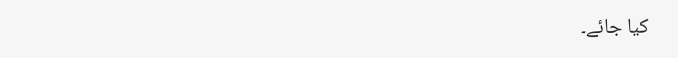کیا جائے۔